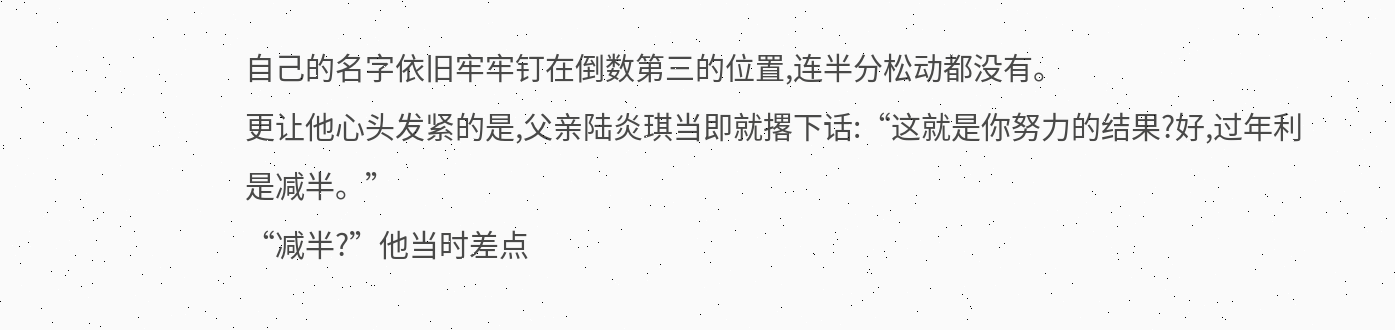自己的名字依旧牢牢钉在倒数第三的位置,连半分松动都没有。
更让他心头发紧的是,父亲陆炎琪当即就撂下话:“这就是你努力的结果?好,过年利是减半。”
“减半?”他当时差点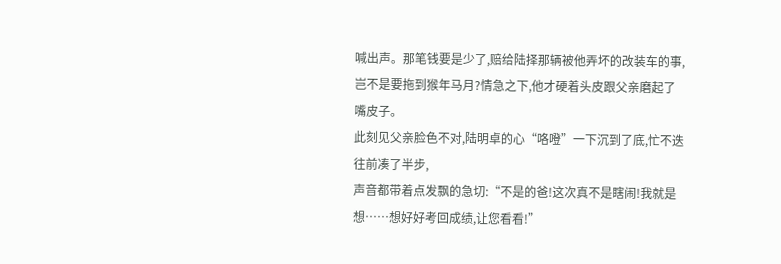喊出声。那笔钱要是少了,赔给陆择那辆被他弄坏的改装车的事,岂不是要拖到猴年马月?情急之下,他才硬着头皮跟父亲磨起了嘴皮子。
此刻见父亲脸色不对,陆明卓的心“咯噔”一下沉到了底,忙不迭往前凑了半步,
声音都带着点发飘的急切:“不是的爸!这次真不是瞎闹!我就是想……想好好考回成绩,让您看看!”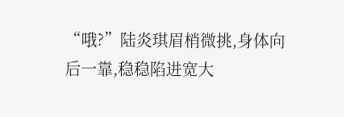“哦?”陆炎琪眉梢微挑,身体向后一靠,稳稳陷进宽大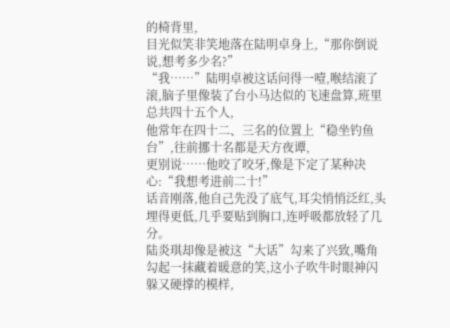的椅背里,
目光似笑非笑地落在陆明卓身上,“那你倒说说,想考多少名?”
“我……”陆明卓被这话问得一噎,喉结滚了滚,脑子里像装了台小马达似的飞速盘算,班里总共四十五个人,
他常年在四十二、三名的位置上“稳坐钓鱼台”,往前挪十名都是天方夜谭,
更别说……他咬了咬牙,像是下定了某种决心:“我想考进前二十!”
话音刚落,他自己先没了底气,耳尖悄悄泛红,头埋得更低,几乎要贴到胸口,连呼吸都放轻了几分。
陆炎琪却像是被这“大话”勾来了兴致,嘴角勾起一抹藏着暖意的笑,这小子吹牛时眼神闪躲又硬撑的模样,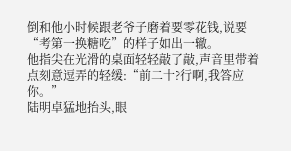倒和他小时候跟老爷子磨着要零花钱,说要“考第一换糖吃”的样子如出一辙。
他指尖在光滑的桌面轻轻敲了敲,声音里带着点刻意逗弄的轻缓:“前二十?行啊,我答应你。”
陆明卓猛地抬头,眼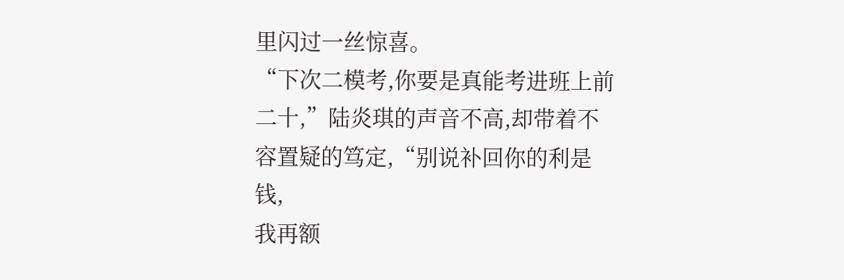里闪过一丝惊喜。
“下次二模考,你要是真能考进班上前二十,”陆炎琪的声音不高,却带着不容置疑的笃定,“别说补回你的利是钱,
我再额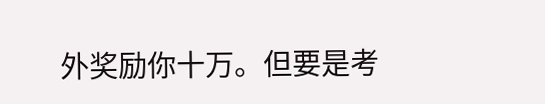外奖励你十万。但要是考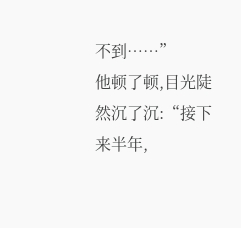不到……”
他顿了顿,目光陡然沉了沉:“接下来半年,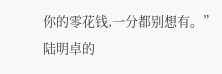你的零花钱,一分都别想有。”
陆明卓的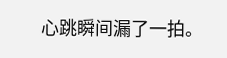心跳瞬间漏了一拍。